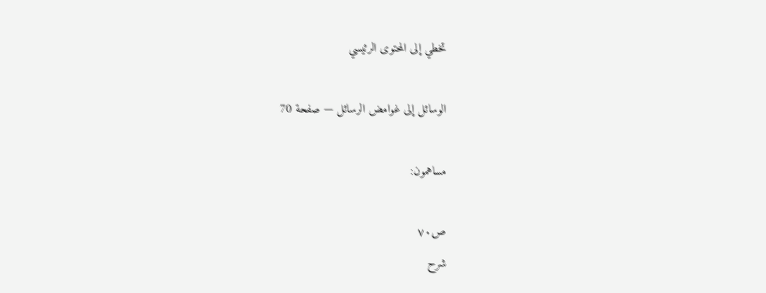تخطي إلى المحتوى الرئيسي

الوسائل إلى غوامض الرسائل — صفحة 70

مساهمون:

ص٧٠
شرح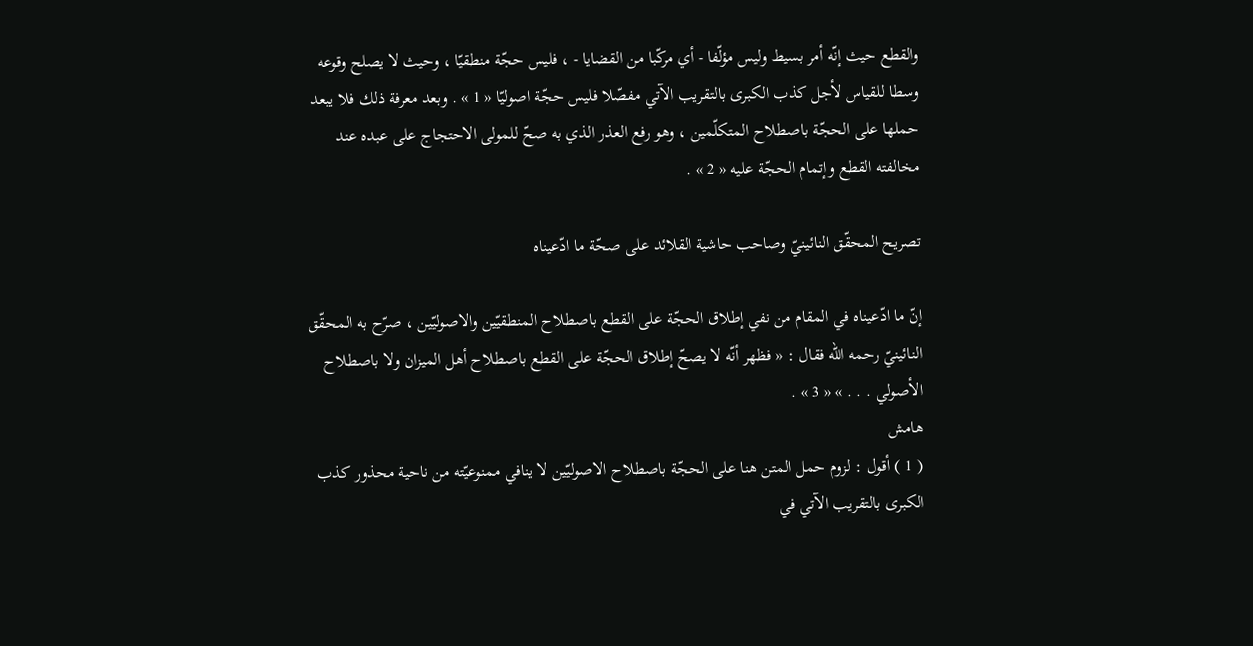والقطع حيث إنّه أمر بسيط وليس مؤلّفا - أي مركّبا من القضايا - ، فليس حجّة منطقيّا ، وحيث لا يصلح وقوعه وسطا للقياس لأجل كذب الكبرى بالتقريب الآتي مفصّلا فليس حجّة اصوليّا « 1 » . وبعد معرفة ذلك فلا يبعد حملها على الحجّة باصطلاح المتكلّمين ، وهو رفع العذر الذي به صحّ للمولى الاحتجاج على عبده عند مخالفته القطع وإتمام الحجّة عليه « 2 » .

تصريح المحقّق النائينيّ وصاحب حاشية القلائد على صحّة ما ادّعيناه

إنّ ما ادّعيناه في المقام من نفي إطلاق الحجّة على القطع باصطلاح المنطقيّين والاصوليّين ، صرّح به المحقّق النائينيّ رحمه اللّه فقال : « فظهر أنّه لا يصحّ إطلاق الحجّة على القطع باصطلاح أهل الميزان ولا باصطلاح الأصولي . . . » « 3 » .
هامش
( 1 ) أقول : لزوم حمل المتن هنا على الحجّة باصطلاح الاصوليّين لا ينافي ممنوعيّته من ناحية محذور كذب الكبرى بالتقريب الآتي في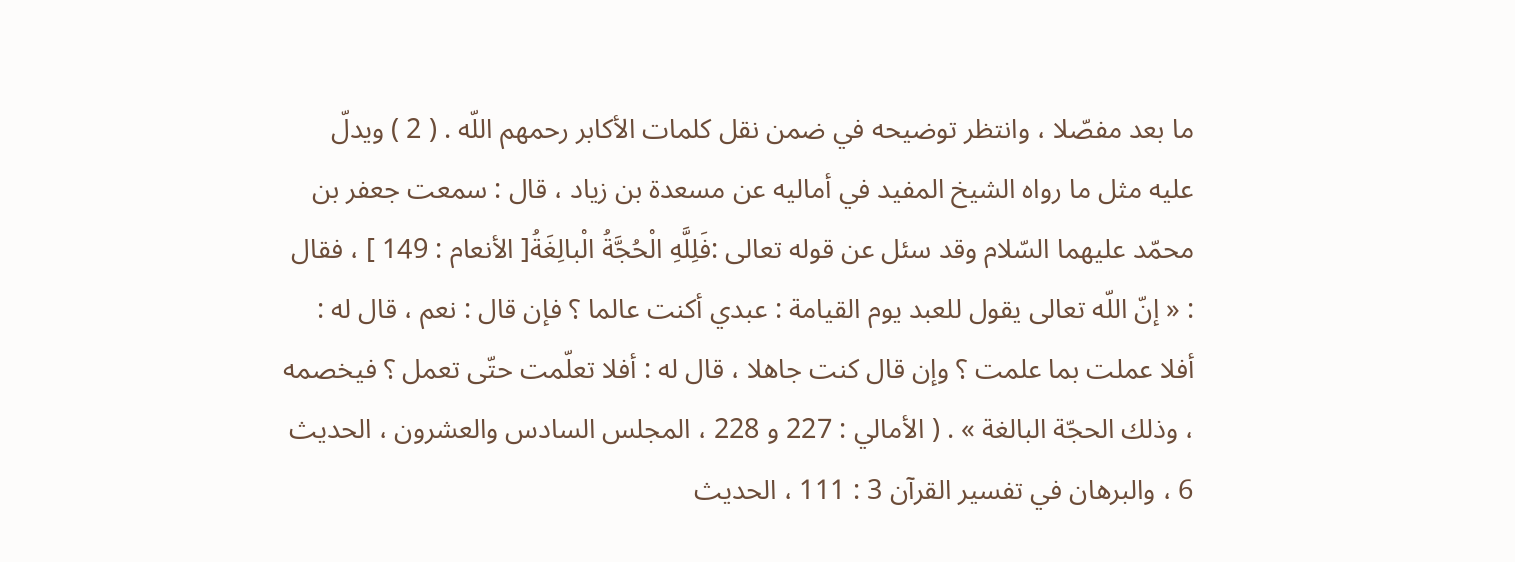ما بعد مفصّلا ، وانتظر توضيحه في ضمن نقل كلمات الأكابر رحمهم اللّه . ( 2 ) ويدلّ عليه مثل ما رواه الشيخ المفيد في أماليه عن مسعدة بن زياد ، قال : سمعت جعفر بن محمّد عليهما السّلام وقد سئل عن قوله تعالى :فَلِلَّهِ الْحُجَّةُ الْبالِغَةُ[ الأنعام : 149 ] ، فقال : « إنّ اللّه تعالى يقول للعبد يوم القيامة : عبدي أكنت عالما ؟ فإن قال : نعم ، قال له : أفلا عملت بما علمت ؟ وإن قال كنت جاهلا ، قال له : أفلا تعلّمت حتّى تعمل ؟ فيخصمه ، وذلك الحجّة البالغة » . ( الأمالي : 227 و 228 ، المجلس السادس والعشرون ، الحديث 6 ، والبرهان في تفسير القرآن 3 : 111 ، الحديث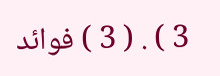3 ) . ( 3 ) فوائد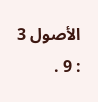الأصول 3 : 9 .